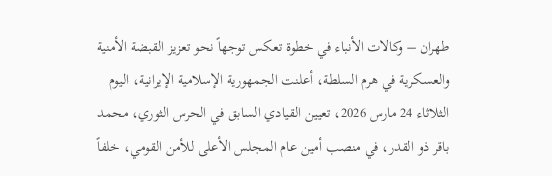طهران – وكالات الأنباء في خطوة تعكس توجهاً نحو تعزيز القبضة الأمنية والعسكرية في هرم السلطة، أعلنت الجمهورية الإسلامية الإيرانية، اليوم الثلاثاء 24 مارس 2026، تعيين القيادي السابق في الحرس الثوري، محمد باقر ذو القدر، في منصب أمين عام المجلس الأعلى للأمن القومي، خلفاً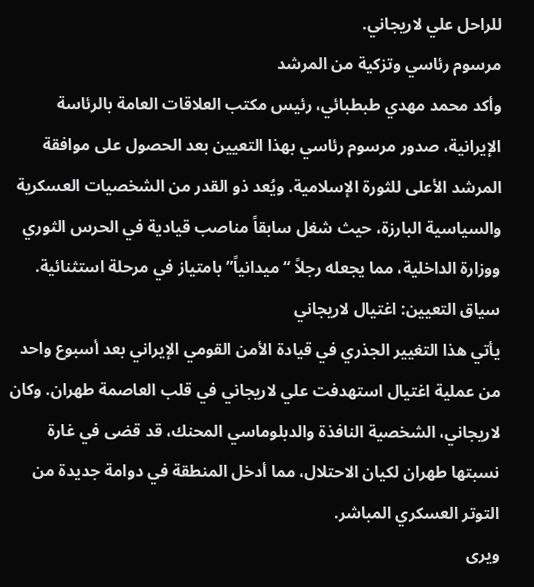للراحل علي لاريجاني.
مرسوم رئاسي وتزكية من المرشد
وأكد محمد مهدي طبطبائي، رئيس مكتب العلاقات العامة بالرئاسة الإيرانية، صدور مرسوم رئاسي بهذا التعيين بعد الحصول على موافقة المرشد الأعلى للثورة الإسلامية. ويُعد ذو القدر من الشخصيات العسكرية والسياسية البارزة، حيث شغل سابقاً مناصب قيادية في الحرس الثوري ووزارة الداخلية، مما يجعله رجلاً “ميدانياً” بامتياز في مرحلة استثنائية.
سياق التعيين: اغتيال لاريجاني
يأتي هذا التغيير الجذري في قيادة الأمن القومي الإيراني بعد أسبوع واحد من عملية اغتيال استهدفت علي لاريجاني في قلب العاصمة طهران. وكان لاريجاني، الشخصية النافذة والدبلوماسي المحنك، قد قضى في غارة نسبتها طهران لكيان الاحتلال، مما أدخل المنطقة في دوامة جديدة من التوتر العسكري المباشر.
ويرى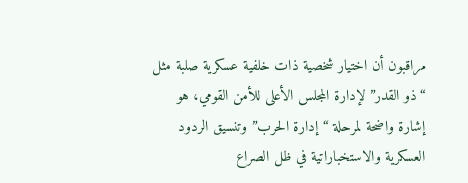مراقبون أن اختيار شخصية ذات خلفية عسكرية صلبة مثل “ذو القدر” لإدارة المجلس الأعلى للأمن القومي، هو إشارة واضحة لمرحلة “إدارة الحرب” وتنسيق الردود العسكرية والاستخباراتية في ظل الصراع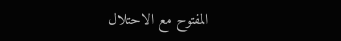المفتوح مع الاحتلال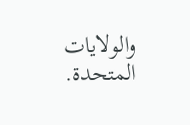والولايات المتحدة.